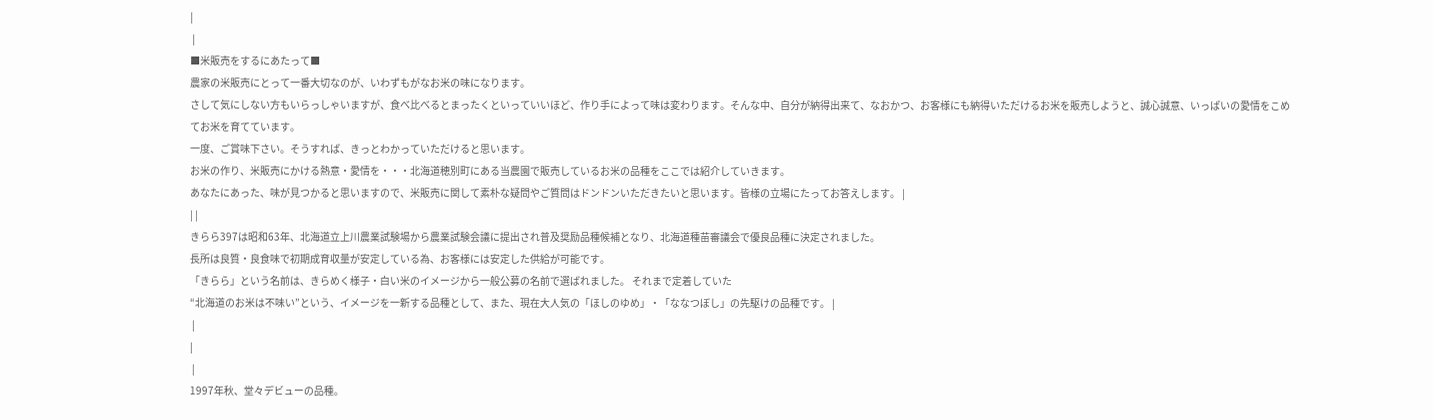|
 |
■米販売をするにあたって■
農家の米販売にとって一番大切なのが、いわずもがなお米の味になります。
さして気にしない方もいらっしゃいますが、食べ比べるとまったくといっていいほど、作り手によって味は変わります。そんな中、自分が納得出来て、なおかつ、お客様にも納得いただけるお米を販売しようと、誠心誠意、いっぱいの愛情をこめてお米を育てています。
一度、ご賞味下さい。そうすれば、きっとわかっていただけると思います。
お米の作り、米販売にかける熱意・愛情を・・・北海道穂別町にある当農園で販売しているお米の品種をここでは紹介していきます。
あなたにあった、味が見つかると思いますので、米販売に関して素朴な疑問やご質問はドンドンいただきたいと思います。皆様の立場にたってお答えします。 |
| |
きらら397は昭和63年、北海道立上川農業試験場から農業試験会議に提出され普及奨励品種候補となり、北海道種苗審議会で優良品種に決定されました。
長所は良質・良食味で初期成育収量が安定している為、お客様には安定した供給が可能です。
「きらら」という名前は、きらめく様子・白い米のイメージから一般公募の名前で選ばれました。 それまで定着していた
“北海道のお米は不味い”という、イメージを一新する品種として、また、現在大人気の「ほしのゆめ」・「ななつぼし」の先駆けの品種です。 |
 |
|
 |
1997年秋、堂々デビューの品種。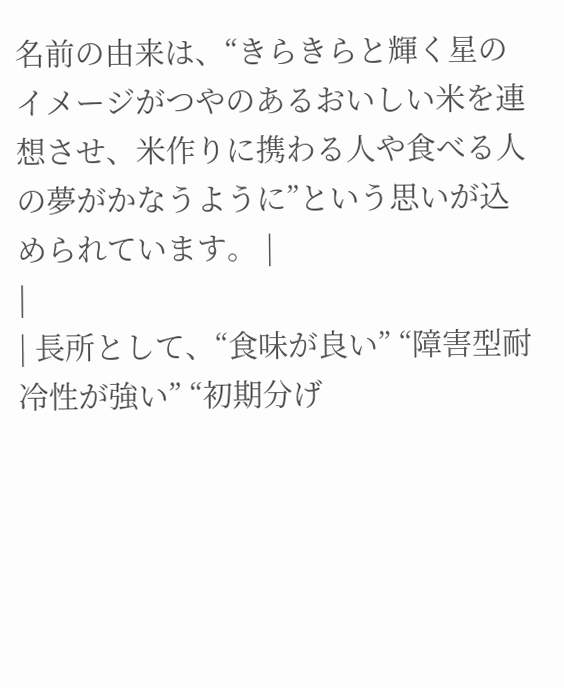名前の由来は、“きらきらと輝く星のイメージがつやのあるおいしい米を連想させ、米作りに携わる人や食べる人の夢がかなうように”という思いが込められています。 |
|
| 長所として、“食味が良い” “障害型耐冷性が強い” “初期分げ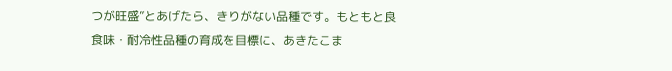つが旺盛”とあげたら、きりがない品種です。もともと良食味・耐冷性品種の育成を目標に、あきたこま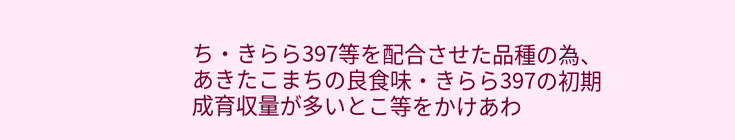ち・きらら397等を配合させた品種の為、あきたこまちの良食味・きらら397の初期成育収量が多いとこ等をかけあわ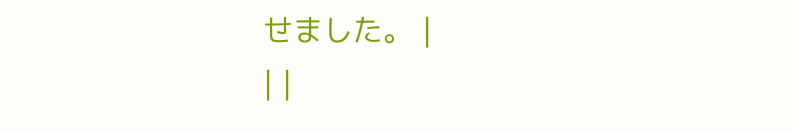せました。 |
| |